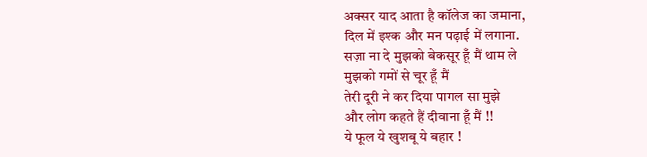अक्सर याद आता है कॉलेज का जमाना,
दिल में इश्क और मन पढ़ाई में लगाना.
सज़ा ना दे मुझको बेकसूर हूँ मैं थाम ले
मुझको गमों से चूर हूँ मैं
तेरी दूरी ने कर दिया पागल सा मुझे
और लोग कहते हैं दीवाना हूँ मैं !!
ये फूल ये खुशबू ये बहार !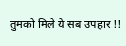तुमको मिले ये सब उपहार !!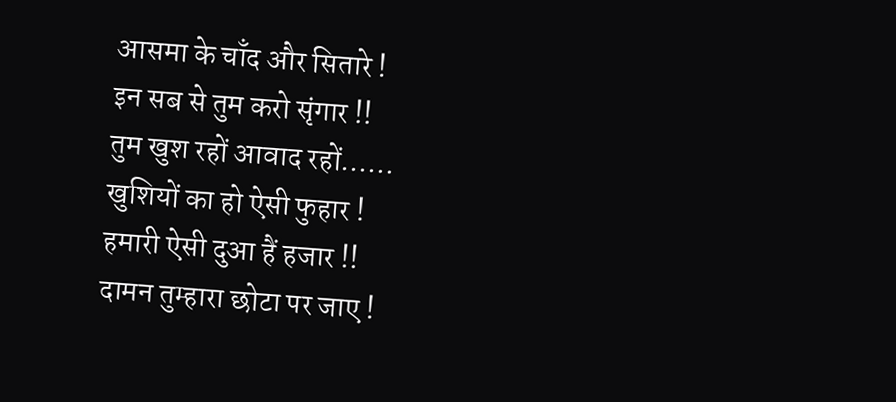आसमा के चाँद और सितारे !
इन सब से तुम करो सृंगार !!
तुम खुश रहों आवाद रहों……
खुशियों का हो ऐसी फुहार !
हमारी ऐसी दुआ हैं हजार !!
दामन तुम्हारा छोटा पर जाए !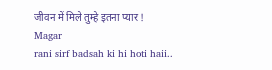जीवन में मिले तुम्हे इतना प्यार !
Magar
rani sirf badsah ki hi hoti haii..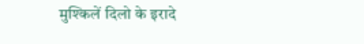मुश्किलें दिलो के इरादे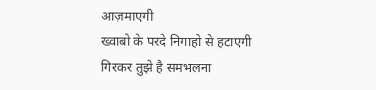आज़माएगी
ख्वाबो के परदे निगाहो से हटाएगी
गिरकर तुझे है समभलना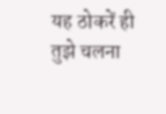यह ठोकरें ही तुझे चलना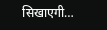सिखाएगी…